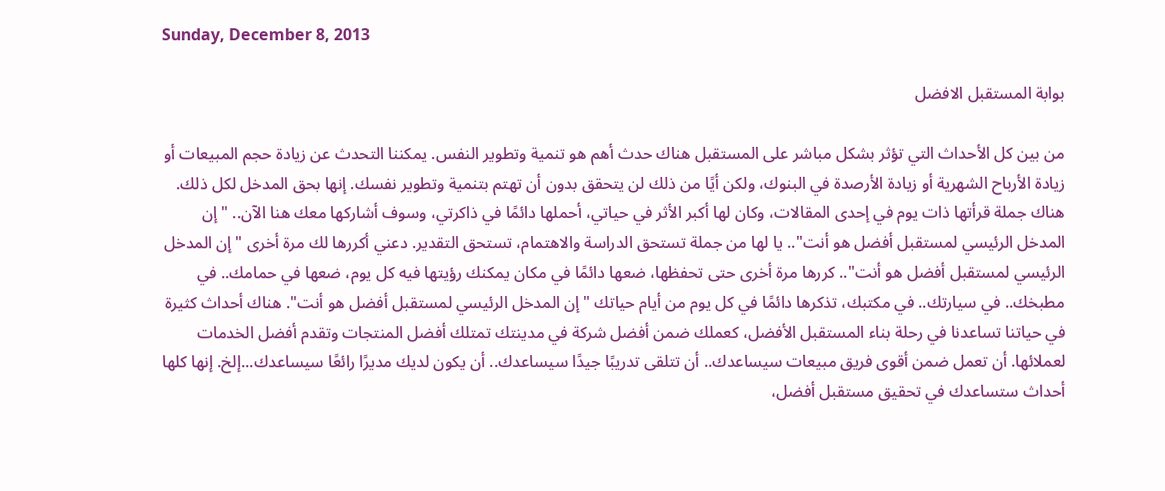Sunday, December 8, 2013

بوابة المستقبل الافضل

من بين كل الأحداث التي تؤثر بشكل مباشر على المستقبل هناك حدث أهم هو تنمية وتطوير النفس. يمكننا التحدث عن زيادة حجم المبيعات أو زيادة الأرباح الشهرية أو زيادة الأرصدة في البنوك، ولكن أيًا من ذلك لن يتحقق بدون أن تهتم بتنمية وتطوير نفسك. إنها بحق المدخل لكل ذلك. هناك جملة قرأتها ذات يوم في إحدى المقالات، وكان لها أكبر الأثر في حياتي، أحملها دائمًا في ذاكرتي، وسوف أشاركها معك هنا الآن.. "إن المدخل الرئيسي لمستقبل أفضل هو أنت".. يا لها من جملة تستحق الدراسة والاهتمام، تستحق التقدير. دعني أكررها لك مرة أخرى "إن المدخل الرئيسي لمستقبل أفضل هو أنت".. كررها مرة أخرى حتى تحفظها، ضعها دائمًا في مكان يمكنك رؤيتها فيه كل يوم، ضعها في حمامك.. في مطبخك.. في سيارتك.. في مكتبك، تذكرها دائمًا في كل يوم من أيام حياتك "إن المدخل الرئيسي لمستقبل أفضل هو أنت". هناك أحداث كثيرة في حياتنا تساعدنا في رحلة بناء المستقبل الأفضل، كعملك ضمن أفضل شركة في مدينتك تمتلك أفضل المنتجات وتقدم أفضل الخدمات لعملائها. أن تعمل ضمن أقوى فريق مبيعات سيساعدك.. أن تتلقى تدريبًا جيدًا سيساعدك.. أن يكون لديك مديرًا رائعًا سيساعدك...إلخ. إنها كلها أحداث ستساعدك في تحقيق مستقبل أفضل،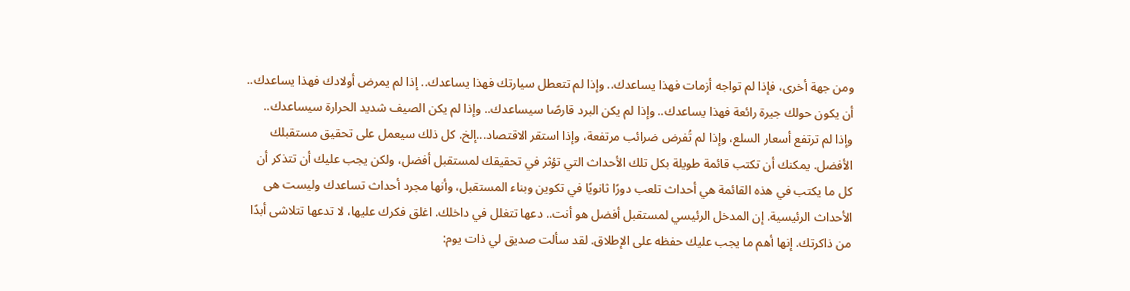ومن جهة أخرى، فإذا لم تواجه أزمات فهذا يساعدك.. وإذا لم تتعطل سيارتك فهذا يساعدك.. إذا لم يمرض أولادك فهذا يساعدك.. أن يكون حولك جيرة رائعة فهذا يساعدك.. وإذا لم يكن البرد قارصًا سيساعدك.. وإذا لم يكن الصيف شديد الحرارة سيساعدك.. وإذا لم ترتفع أسعار السلع، وإذا لم تُفرض ضرائب مرتفعة، وإذا استقر الاقتصاد...إلخ. كل ذلك سيعمل على تحقيق مستقبلك الأفضل. يمكنك أن تكتب قائمة طويلة بكل تلك الأحداث التي تؤثر في تحقيقك لمستقبل أفضل، ولكن يجب عليك أن تتذكر أن كل ما يكتب في هذه القائمة هي أحداث تلعب دورًا ثانويًا في تكوين وبناء المستقبل، وأنها مجرد أحداث تساعدك وليست هى الأحداث الرئيسية. إن المدخل الرئيسي لمستقبل أفضل هو أنت.. دعها تتغلل في داخلك. اغلق فكرك عليها، لا تدعها تتلاشى أبدًا من ذاكرتك. إنها أهم ما يجب عليك حفظه على الإطلاق. لقد سألت صديق لي ذات يوم: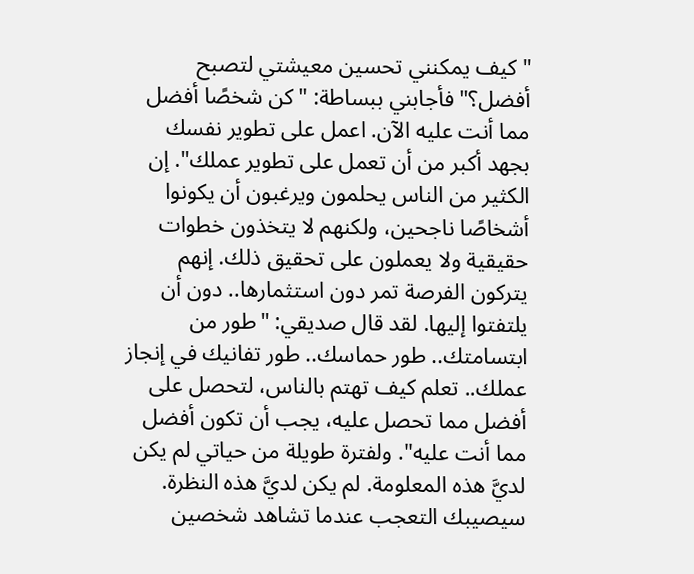"كيف يمكنني تحسين معيشتي لتصبح أفضل؟" فأجابني ببساطة: "كن شخصًا أفضل مما أنت عليه الآن. اعمل على تطوير نفسك بجهد أكبر من أن تعمل على تطوير عملك". إن الكثير من الناس يحلمون ويرغبون أن يكونوا أشخاصًا ناجحين، ولكنهم لا يتخذون خطوات حقيقية ولا يعملون على تحقيق ذلك. إنهم يتركون الفرصة تمر دون استثمارها.. دون أن يلتفتوا إليها. لقد قال صديقي: "طور من ابتسامتك.. طور حماسك.. طور تفانيك في إنجاز عملك.. تعلم كيف تهتم بالناس، لتحصل على أفضل مما تحصل عليه، يجب أن تكون أفضل مما أنت عليه". ولفترة طويلة من حياتي لم يكن لديَّ هذه المعلومة. لم يكن لديَّ هذه النظرة. سيصيبك التعجب عندما تشاهد شخصين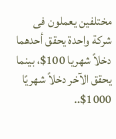مختلفين يعملون فى شركة واحدة يحقق أحدهما دخلاً شهريا 100$، بينما يحقق الآخر دخلاً شهريًا 1000$..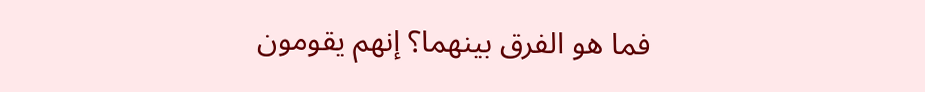فما هو الفرق بينهما؟ إنهم يقومون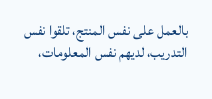بالعمل على نفس المنتج، تلقوا نفس التدريب، لديهم نفس المعلومات،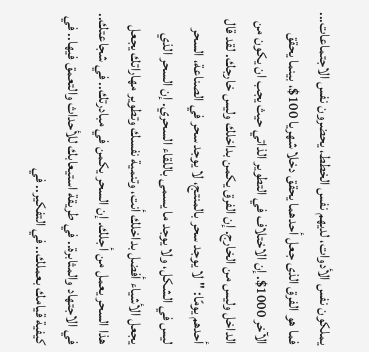يملكون نفس الأدوات، لديهم نفس الخطط، يحضرون نفس الاجتماعات... فما هو الفرق الذى جعل أحدهما يحقق دخلا شهريا 100$، بينما يحقق الآخر 1000$. إن الاختلاف في التطوير الذاتي حيث يجب ان يكون من الداخل وليس من الخارج. إن الفرق يكمن بداخلك وليس خارجك. لقد قال أحدهم يومًا: "لا يوجد سحر بالمنتج، لا يوجد سحر في الصناعة، السحر ليس في الشكل، ولا يوجد ما يسمى باللقاء السحري. إن السحر الذي يجعل الأشياء أفضل بداخلك أنت، وتنمية نفسك وتطوير مهاراتك يجعل هذا السحر يعمل من أجلك. إن السحر يكمن في مبادرتك.. في شجاعتك.. في الاجتهاد والمثابرة.. في طريقة استيعابك للأحداث والتعمق فيها.. في كيفية قيامك بعملك.. في التفكير.. في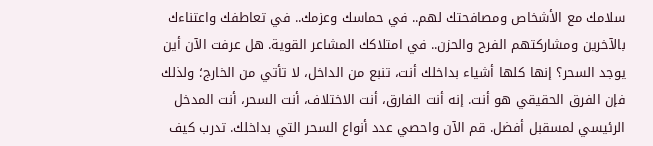سلامك مع الأشخاص ومصافحتك لهم.. في حماسك وعزمك.. في تعاطفك واعتناءك بالآخرين ومشاركتهم الفرح والحزن.. في امتلاكك المشاعر القوية. هل عرفت الآن أين يوجد السحر؟ إنها كلها أشياء بداخلك أنت، تنبع من الداخل، لا تأتي من الخارج؛ ولذلك فإن الفرق الحقيقي هو أنت. إنه أنت الفارق، أنت الاختلاف، أنت السحر، أنت المدخل الرئيسي لمسقبل أفضل. قم الآن واحصي عدد أنواع السحر التي بداخلك. تدرب كيف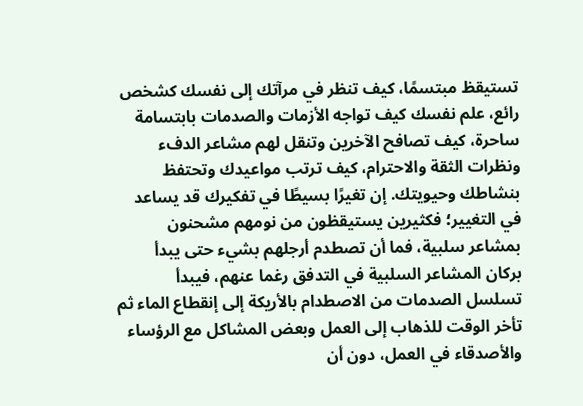تستيقظ مبتسمًا، كيف تنظر في مرآتك إلى نفسك كشخص رائع، علم نفسك كيف تواجه الأزمات والصدمات بابتسامة ساحرة، كيف تصافح الآخرين وتنقل لهم مشاعر الدفء ونظرات الثقة والاحترام، كيف ترتب مواعيدك وتحتفظ بنشاطك وحيويتك. إن تغيرًا بسيطًا في تفكيرك قد يساعد في التغيير؛ فكثيرين يستيقظون من نومهم مشحنون بمشاعر سلبية، فما أن تصطدم أرجلهم بشيء حتى يبدأ بركان المشاعر السلبية في التدفق رغما عنهم، فيبدأ تسلسل الصدمات من الاصطدام بالأريكة إلى إنقطاع الماء ثم تأخر الوقت للذهاب إلى العمل وبعض المشاكل مع الرؤساء والأصدقاء في العمل، دون أن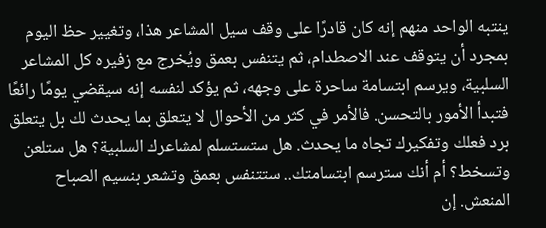ينتبه الواحد منهم إنه كان قادرًا على وقف سيل المشاعر هذا، وتغيير حظ اليوم بمجرد أن يتوقف عند الاصطدام، ثم يتنفس بعمق ويُخرج مع زفيره كل المشاعر السلبية، ويرسم ابتسامة ساحرة على وجهه، ثم يؤكد لنفسه إنه سيقضي يومًا رائعًا فتبدأ الأمور بالتحسن. فالأمر في كثر من الأحوال لا يتعلق بما يحدث لك بل يتعلق برد فعلك وتفكيرك تجاه ما يحدث. هل ستستسلم لمشاعرك السلبية؟ هل ستلعن وتسخط؟ أم أنك سترسم ابتسامتك.. ستتنفس بعمق وتشعر بنسيم الصباح المنعش. إن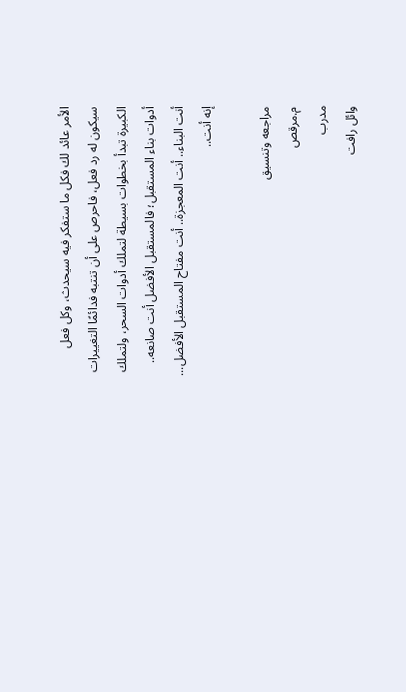الأمر عائد لك فكل ما ستفكر فيه سيحدث، وكل فعل سيكون له رد فعل، فاحرص على أن تنتبه فدائمًا التغييرات الكبيرة تبدأ بخطوات بسيطة لتملك أدوات السحر، ولتملك أدوات بناء المستقبل؛ فالمستقبل الأفضل أنت صانعه.. أنت البناء.. أنت المعجزة.. أنت مفتاح المستقبل الأفضل... إنه أنت..

مراجعه وتنسيق
م.مرقص
مدرب
وائل رافت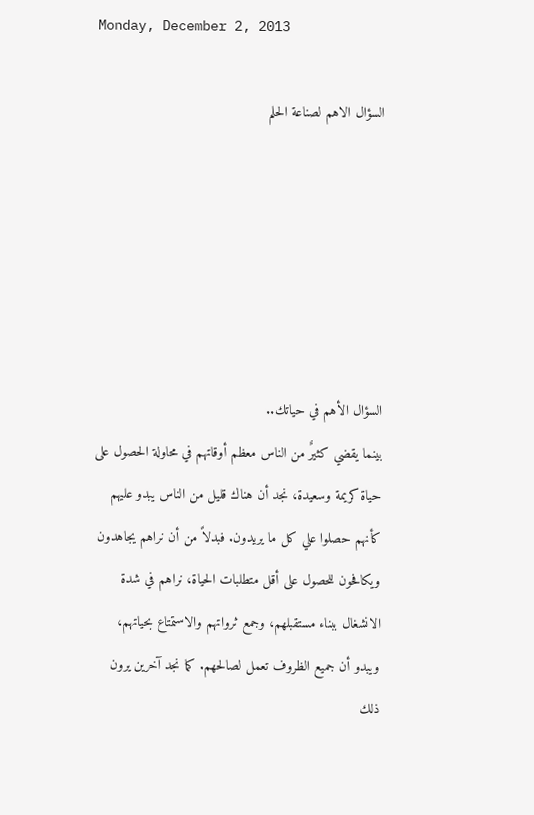Monday, December 2, 2013

السؤال الاهم لصناعة الحلم






السؤال الأهم في حياتك..
بينما يقضي كثيرٌ من الناس معظم أوقاتهم في محاولة الحصول على حياة كريمة وسعيدة، نجد أن هناك قليل من الناس يبدو عليهم كأنهم حصلوا علي كل ما يريدون. فبدلاً من أن نراهم يجاهدون ويكافحون للحصول على أقل متطلبات الحياة، نراهم في شدة الانشغال ببناء مستقبلهم، وجمع ثرواتهم والاستمتاع بحياتهم، ويبدو أن جميع الظروف تعمل لصالحهم. كما نجد آخرين يرون ذلك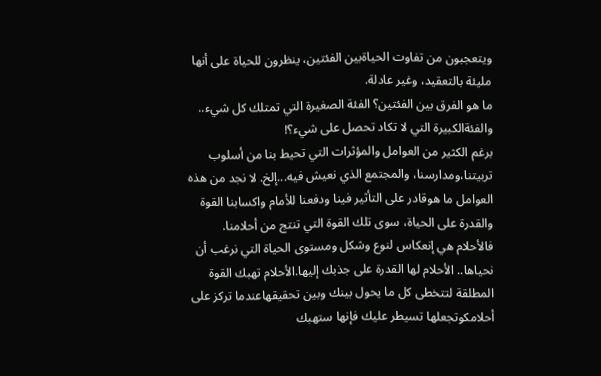ويتعجبون من تفاوت الحياةبين الفئتين، ينظرون للحياة على أنها مليئة بالتعقيد، وغير عادلة.
ما هو الفرق بين الفئتين؟ الفئة الصغيرة التي تمتلك كل شيء.. والفئةالكبيرة التي لا تكاد تحصل على شيء؟!
برغم الكثير من العوامل والمؤثرات التي تحيط بنا من أسلوب تربيتنا،ومدارسنا، والمجتمع الذي نعيش فيه...إلخ. لا نجد من هذه العوامل ما هوقادر على التأثير فينا ودفعنا للأمام واكسابنا القوة والقدرة على الحياة، سوى تلك القوة التي تنتج من أحلامنا.
فالأحلام هي إنعكاس لنوع وشكل ومستوى الحياة التي نرغب أن نحياها.. الأحلام لها القدرة على جذبك إليها.الأحلام تهبك القوة المطلقة لتتخطى كل ما يحول بينك وبين تحقيقهاعندما تركز على أحلامكوتجعلها تسيطر عليك فإنها ستهبك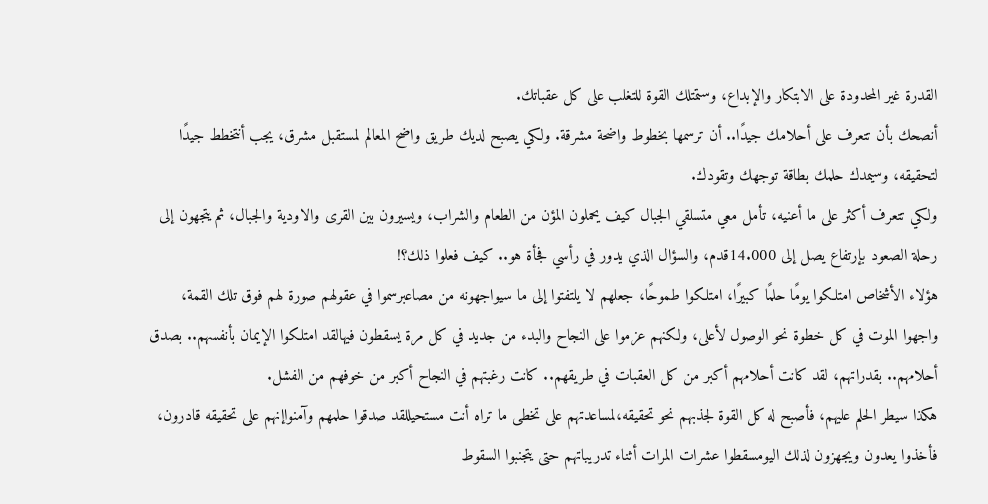القدرة غير المحدودة على الابتكار والإبداع، وستمتلك القوة للتغلب على كل عقباتك.
أنصحك بأن تتعرف على أحلامك جيدًا.. أن ترسمها بخطوط واضحة مشرقة. ولكي يصبح لديك طريق واضح المعالم لمستقبل مشرق، يجب أنتخطط جيدًا لتحقيقه، وسيمدك حلمك بطاقة توجهك وتقودك.
ولكي تتعرف أكثر على ما أعنيه، تأمل معي متسلقي الجبال كيف يحملون المؤن من الطعام والشراب، ويسيرون بين القرى والاودية والجبال، ثم يتجهون إلى رحلة الصعود بإرتفاع يصل إلى 14.000قدم، والسؤال الذي يدور في رأسي فجأة هو.. كيف فعلوا ذلك؟!
هؤلاء الأشخاص امتلكوا يومًا حلمًا كبيرًا، امتلكوا طموحًا، جعلهم لا يلتفتوا إلى ما سيواجهونه من مصاعبرسموا في عقولهم صورة لهم فوق تلك القمة، واجهوا الموت في كل خطوة نحو الوصول لأعلى، ولكنهم عزموا على النجاح والبدء من جديد في كل مرة يسقطون فيهالقد امتلكوا الإيمان بأنفسهم.. بصدق أحلامهم.. بقدراتهم، لقد كانت أحلامهم أكبر من كل العقبات في طريقهم.. كانت رغبتهم في النجاح أكبر من خوفهم من الفشل.
هكذا سيطر الحلم عليهم، فأصبح له كل القوة لجذبهم نحو تحقيقه،لمساعدتهم على تخطى ما تراه أنت مستحيللقد صدقوا حلمهم وآمنواإنهم على تحقيقه قادرون، فأخذوا يعدون ويجهزون لذلك اليومسقطوا عشرات المرات أثناء تدريباتهم حتى يتجنبوا السقوط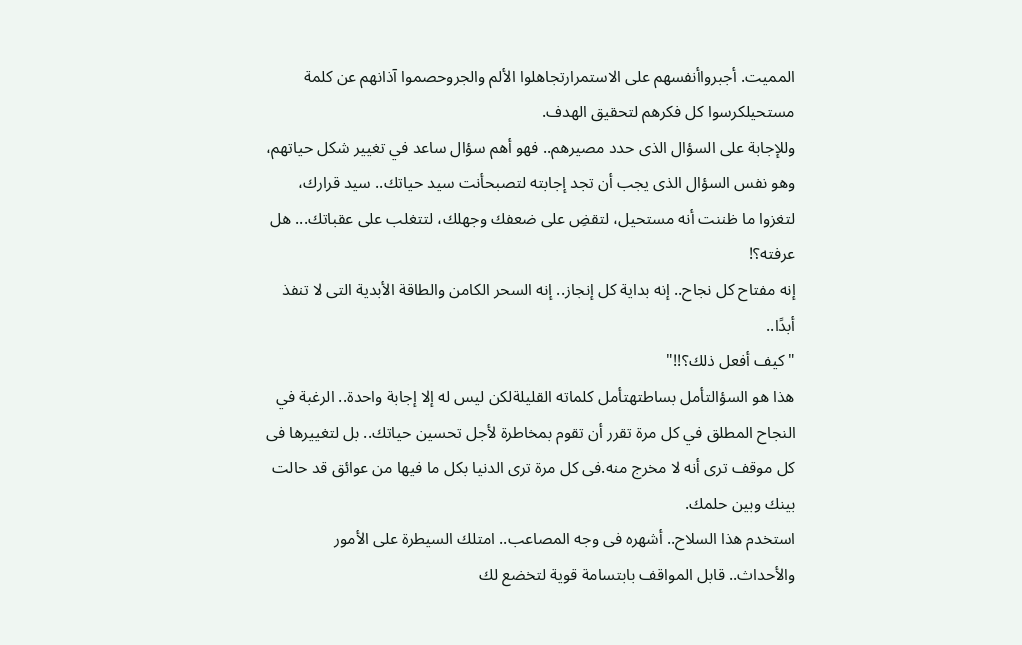المميت. أجبرواأنفسهم على الاستمرارتجاهلوا الألم والجروحصموا آذانهم عن كلمة مستحيلكرسوا كل فكرهم لتحقيق الهدف.
وللإجابة على السؤال الذى حدد مصيرهم.. فهو أهم سؤال ساعد في تغيير شكل حياتهم، وهو نفس السؤال الذى يجب أن تجد إجابته لتصبحأنت سيد حياتك.. سيد قرارك، لتغزوا ما ظننت أنه مستحيل، لتقضِ على ضعفك وجهلك، لتتغلب على عقباتك... هل عرفته؟!
إنه مفتاح كل نجاح.. إنه بداية كل إنجاز.. إنه السحر الكامن والطاقة الأبدية التى لا تنفذ أبدًا..
"كيف أفعل ذلك؟!!"
هذا هو السؤالتأمل بساطتهتأمل كلماته القليلةلكن ليس له إلا إجابة واحدة.. الرغبة في النجاح المطلق في كل مرة تقرر أن تقوم بمخاطرة لأجل تحسين حياتك.. بل لتغييرها فى كل موقف ترى أنه لا مخرج منه.فى كل مرة ترى الدنيا بكل ما فيها من عوائق قد حالت بينك وبين حلمك.
استخدم هذا السلاح.. أشهره فى وجه المصاعب.. امتلك السيطرة على الأمور والأحداث.. قابل المواقف بابتسامة قوية لتخضع لك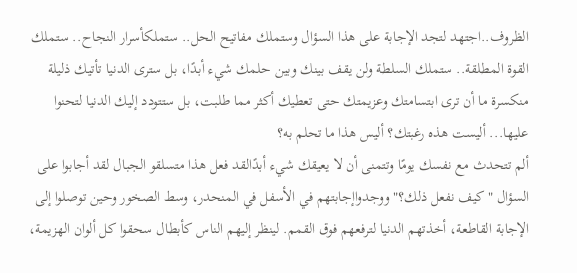الظروف..اجتهد لتجد الإجابة على هذا السؤال وستملك مفاتيح الحل.. ستملكأسرار النجاح.. ستملك القوة المطلقة.. ستملك السلطة ولن يقف بينك وبين حلمك شيء أبدًا، بل سترى الدنيا تأتيك ذليلة منكسرة ما أن ترى ابتسامتك وعزيمتك حتى تعطيك أكثر مما طلبت، بل ستتودد إليك الدنيا لتحنوا عليها... أليست هذه رغبتك؟ أليس هذا ما تحلم به؟
ألم تتحدث مع نفسك يومًا وتتمنى أن لا يعيقك شيء أبدًالقد فعل هذا متسلقو الجبال لقد أجابوا على السؤال "كيف نفعل ذلك؟" ووجدواإجابتهم في الأسفل في المنحدر، وسط الصخور وحين توصلوا إلى الإجابة القاطعة، أخذتهم الدنيا لترفعهم فوق القمم. لينظر إليهم الناس كأبطال سحقوا كل ألوان الهزيمة،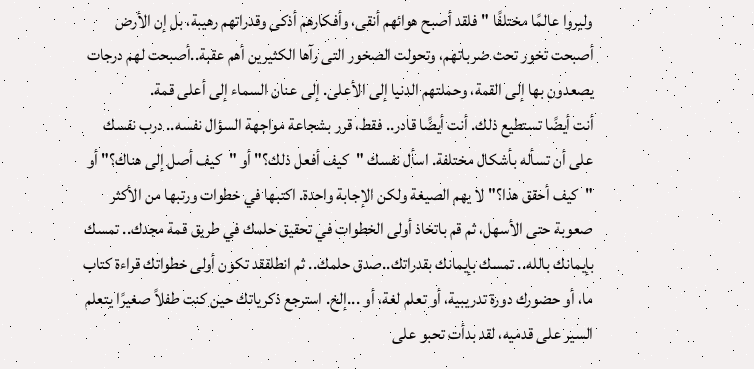وليروا عالمًا مختلفًا "فلقد أصبح هوائهم أنقى، وأفكارهم أذكى وقدراتهم رهيبة، بل إن الأرض أصبحت تخور تحت ضرباتهم، وتحولت الصخور التى رآها الكثيرين أهم عقبة..أصبحت لهم درجات يصعدون بها إلى القمة، وحملتهم الدنيا إلى الأعلى. إلى عنان السماء إلى أعلى قمة.
أنت أيضًا تستطيع ذلك. أنت أيضًا قادر.. فقط، قرر بشجاعة مواجهة السؤال نفسه.. درب نفسك على أن تسأله بأشكال مختلفة. اسأل نفسك "كيف أفعل ذلك؟" أو "كيف أصل إلى هناك؟" أو "كيف أحقق هذا؟" لا يهم الصيغة ولكن الإجابة واحدة. اكتبها في خطوات ورتبها من الأكثر صعوبة حتى الأسهل، ثم قم باتخاذ أولى الخطوات في تحقيق حلمك في طريق قمة مجدك.. تمسك بإيمانك بالله.. تمسك بإيمانك بقدراتك..صدق حلمك.. ثم انطلققد تكون أولى خطواتك قراءة كتاب ما، أو حضورك دورة تدريبية، أو تعلم لغة، أو ...إلخ. استرجع ذكرياتك حين كنت طفلاً صغيرًا يتعلم السير على قدميه، لقد بدأت تحبو على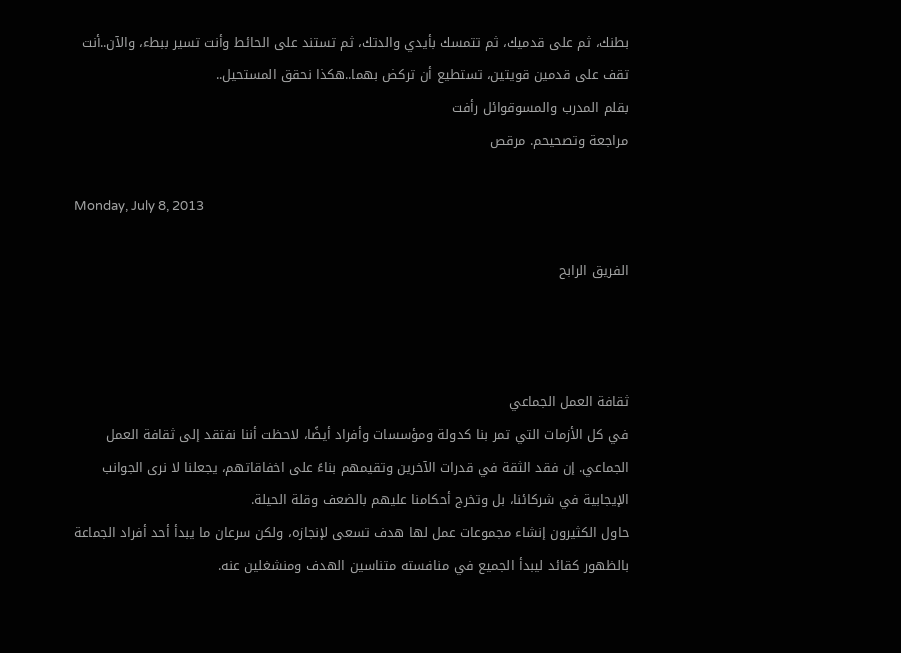بطنك، ثم على قدميك، ثم تتمسك بأيدي والدتك، ثم تستند على الحائط وأنت تسير ببطء، والآن..أنت تقف على قدمين قويتين، تستطيع أن تركض بهما..هكذا نحقق المستحيل..
بقلم المدرب والمسوقوائل رأفت
مراجعة وتصحيحم. مرقص

Monday, July 8, 2013

الفريق الرابح



ثقافة العمل الجماعي
في كل الأزمات التي تمر بنا كدولة ومؤسسات وأفراد أيضًا، لاحظت أننا نفتقد إلى ثقافة العمل الجماعي. إن فقد الثقة في قدرات الآخرين وتقيمهم بناءً على اخفاقاتهم، يجعلنا لا نرى الجوانب الإيجابية في شركائنا، بل وتخرج أحكامنا عليهم بالضعف وقلة الحيلة.
حاول الكثيرون إنشاء مجموعات عمل لها هدف تسعى لإنجازه، ولكن سرعان ما يبدأ أحد أفراد الجماعة بالظهور كقائد ليبدأ الجميع في منافسته متناسين الهدف ومنشغلين عنه.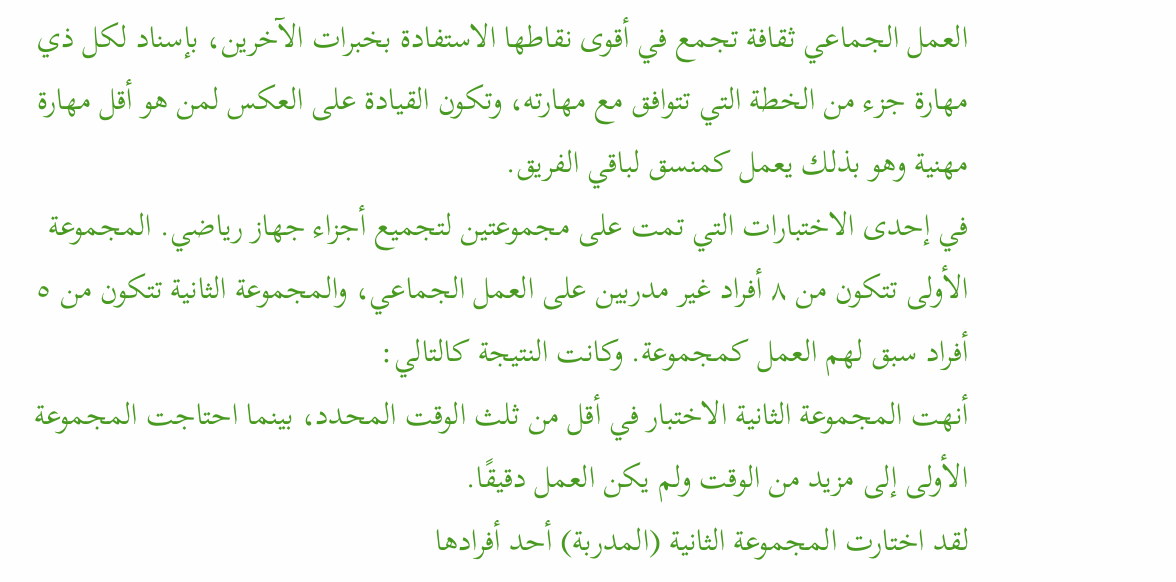العمل الجماعي ثقافة تجمع في أقوى نقاطها الاستفادة بخبرات الآخرين، بإسناد لكل ذي مهارة جزء من الخطة التي تتوافق مع مهارته، وتكون القيادة على العكس لمن هو أقل مهارة مهنية وهو بذلك يعمل كمنسق لباقي الفريق.
في إحدى الاختبارات التي تمت على مجموعتين لتجميع أجزاء جهاز رياضي. المجموعة الأولى تتكون من ٨ أفراد غير مدربين على العمل الجماعي، والمجموعة الثانية تتكون من ٥ أفراد سبق لهم العمل كمجموعة. وكانت النتيجة كالتالي:
أنهت المجموعة الثانية الاختبار في أقل من ثلث الوقت المحدد، بينما احتاجت المجموعة الأولى إلى مزيد من الوقت ولم يكن العمل دقيقًا.
لقد اختارت المجموعة الثانية (المدربة) أحد أفرادها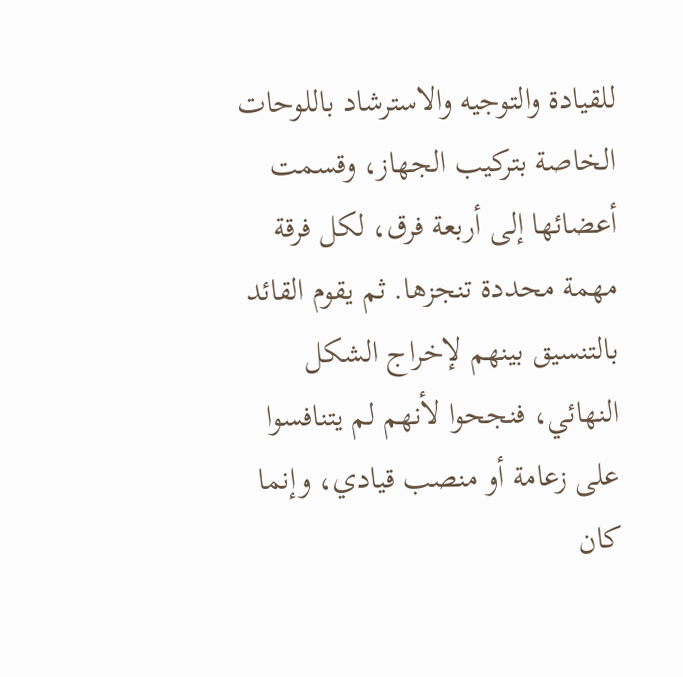للقيادة والتوجيه والاسترشاد باللوحات الخاصة بتركيب الجهاز، وقسمت أعضائها إلى أربعة فرق، لكل فرقة مهمة محددة تنجزها. ثم يقوم القائد بالتنسيق بينهم لإخراج الشكل النهائي، فنجحوا لأنهم لم يتنافسوا على زعامة أو منصب قيادي، وإنما كان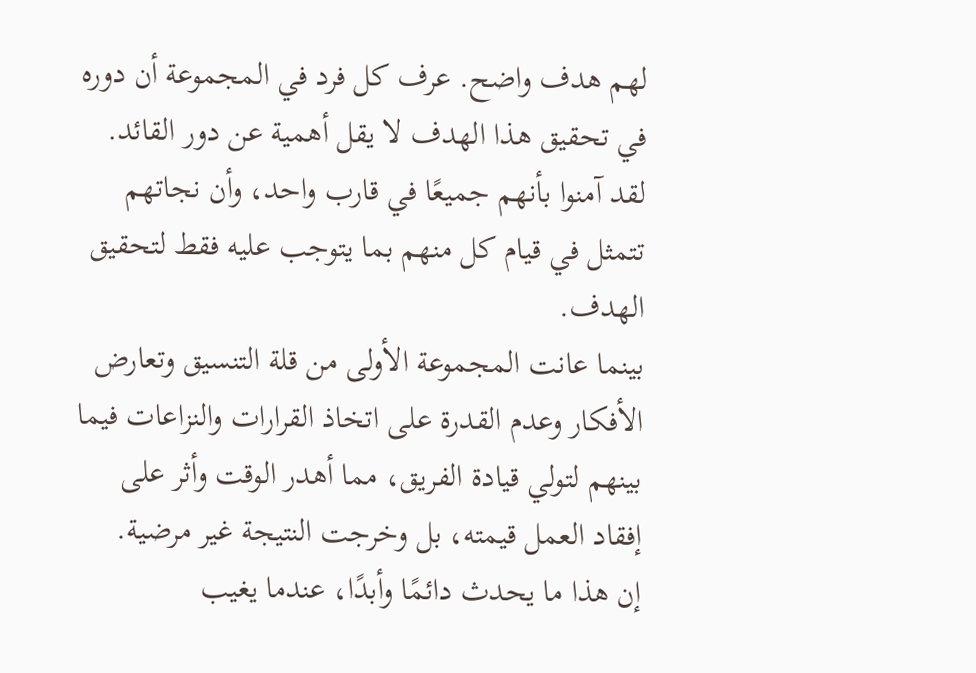لهم هدف واضح. عرف كل فرد في المجموعة أن دوره في تحقيق هذا الهدف لا يقل أهمية عن دور القائد. لقد آمنوا بأنهم جميعًا في قارب واحد، وأن نجاتهم تتمثل في قيام كل منهم بما يتوجب عليه فقط لتحقيق الهدف.
بينما عانت المجموعة الأولى من قلة التنسيق وتعارض الأفكار وعدم القدرة على اتخاذ القرارات والنزاعات فيما بينهم لتولي قيادة الفريق، مما أهدر الوقت وأثر على إفقاد العمل قيمته، بل وخرجت النتيجة غير مرضية.
إن هذا ما يحدث دائمًا وأبدًا، عندما يغيب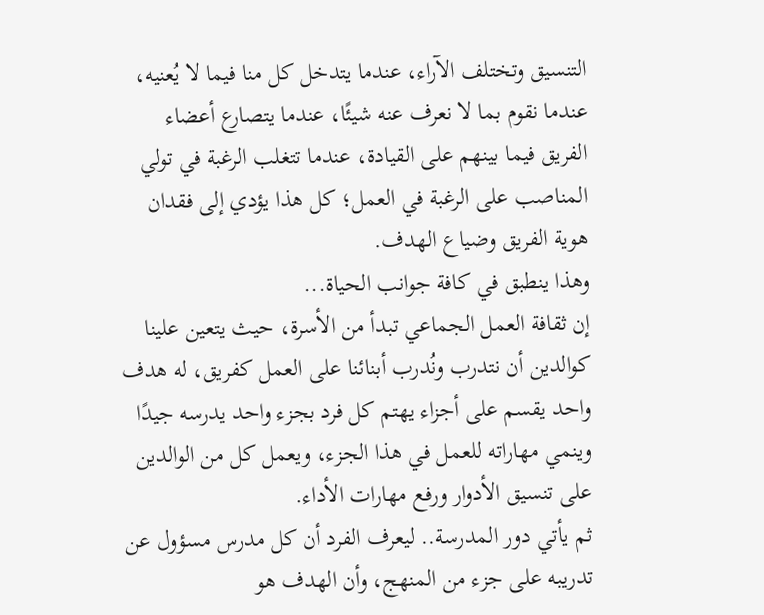التنسيق وتختلف الآراء، عندما يتدخل كل منا فيما لا يُعنيه، عندما نقوم بما لا نعرف عنه شيئًا، عندما يتصارع أعضاء الفريق فيما بينهم على القيادة، عندما تتغلب الرغبة في تولي المناصب على الرغبة في العمل؛ كل هذا يؤدي إلى فقدان هوية الفريق وضياع الهدف.
وهذا ينطبق في كافة جوانب الحياة...
إن ثقافة العمل الجماعي تبدأ من الأسرة، حيث يتعين علينا كوالدين أن نتدرب ونُدرب أبنائنا على العمل كفريق، له هدف واحد يقسم على أجزاء يهتم كل فرد بجزء واحد يدرسه جيدًا وينمي مهاراته للعمل في هذا الجزء، ويعمل كل من الوالدين على تنسيق الأدوار ورفع مهارات الأداء.
ثم يأتي دور المدرسة.. ليعرف الفرد أن كل مدرس مسؤول عن تدريبه على جزء من المنهج، وأن الهدف هو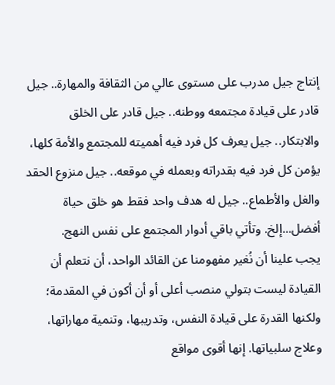إنتاج جيل مدرب على مستوى عالي من الثقافة والمهارة.. جيل قادر على قيادة مجتمعه ووطنه.. جيل قادر على الخلق والابتكار.. جيل يعرف كل فرد فيه أهميته للمجتمع والأمة كلها، يؤمن كل فرد فيه بقدراته وبعمله في موقعه.. جيل منزوع الحقد والغل والأطماع.. جيل له هدف واحد فقط هو خلق حياة أفضل...إلخ. وتأتي باقي أدوار المجتمع على نفس النهج.
يجب علينا أن نُغير مفهومنا عن القائد الواحد، أن نتعلم أن القيادة ليست بتولي منصب أعلى أو أن أكون في المقدمة؛ ولكنها القدرة على قيادة النفس، وتدريبها، وتنمية مهاراتها، وعلاج سلبياتها. إنها أقوى مواقع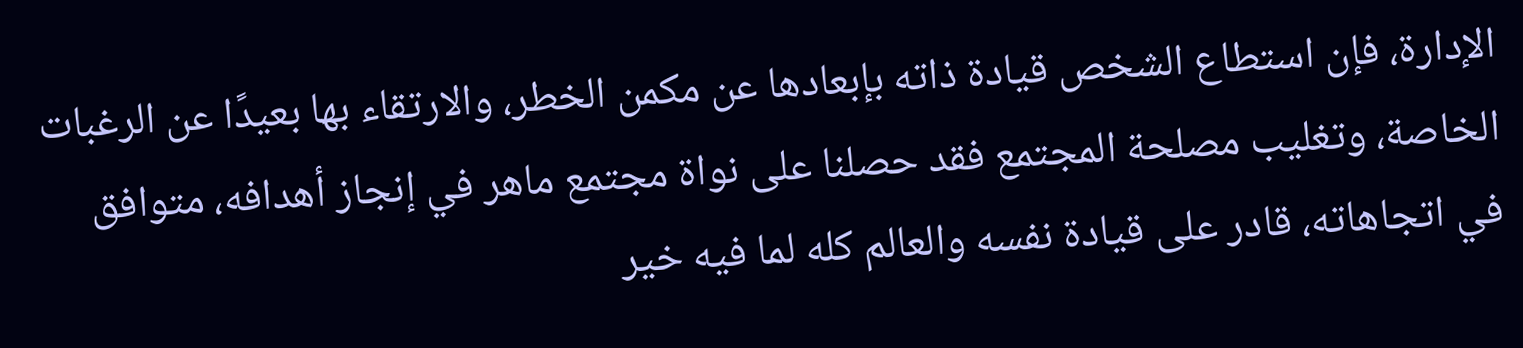الإدارة، فإن استطاع الشخص قيادة ذاته بإبعادها عن مكمن الخطر، والارتقاء بها بعيدًا عن الرغبات الخاصة، وتغليب مصلحة المجتمع فقد حصلنا على نواة مجتمع ماهر في إنجاز أهدافه، متوافق في اتجاهاته، قادر على قيادة نفسه والعالم كله لما فيه خير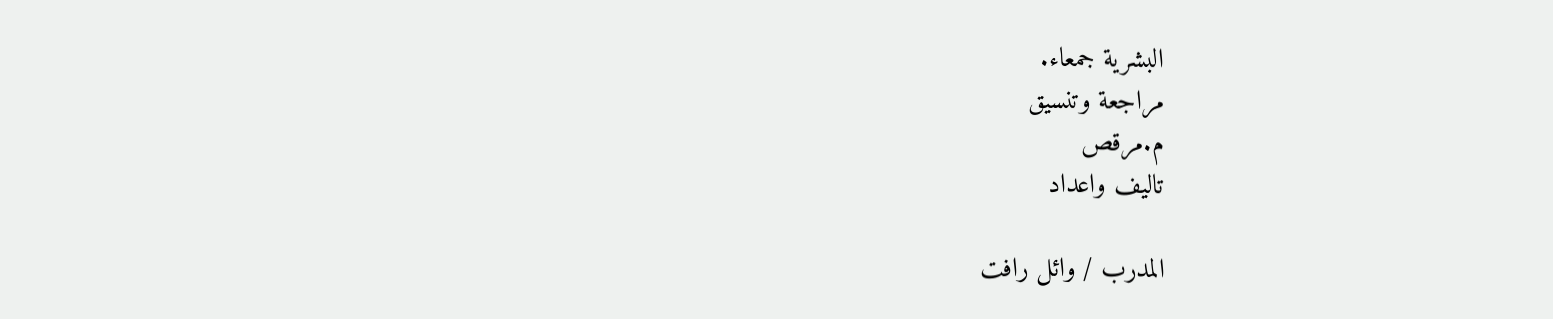البشرية جمعاء.
مراجعة وتنسيق
م.مرقص
تاليف واعداد

المدرب / وائل رافت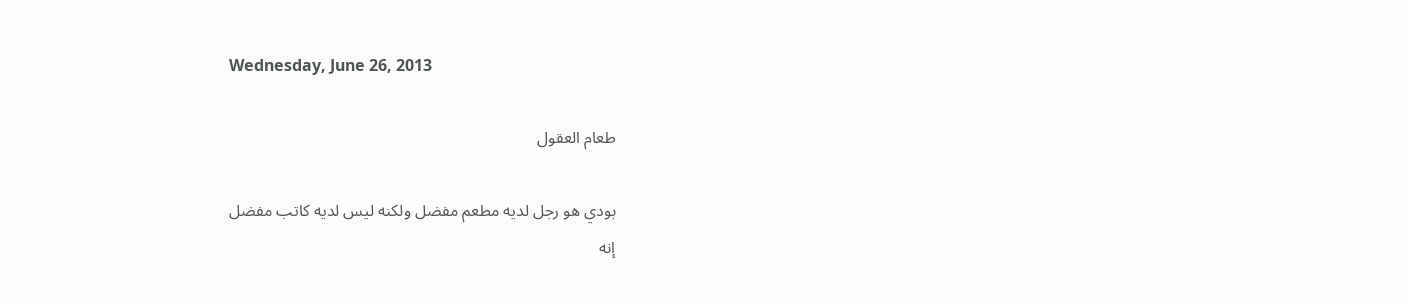Wednesday, June 26, 2013

طعام العقول

بودي هو رجل لديه مطعم مفضل ولكنه ليس لديه كاتب مفضل
إنه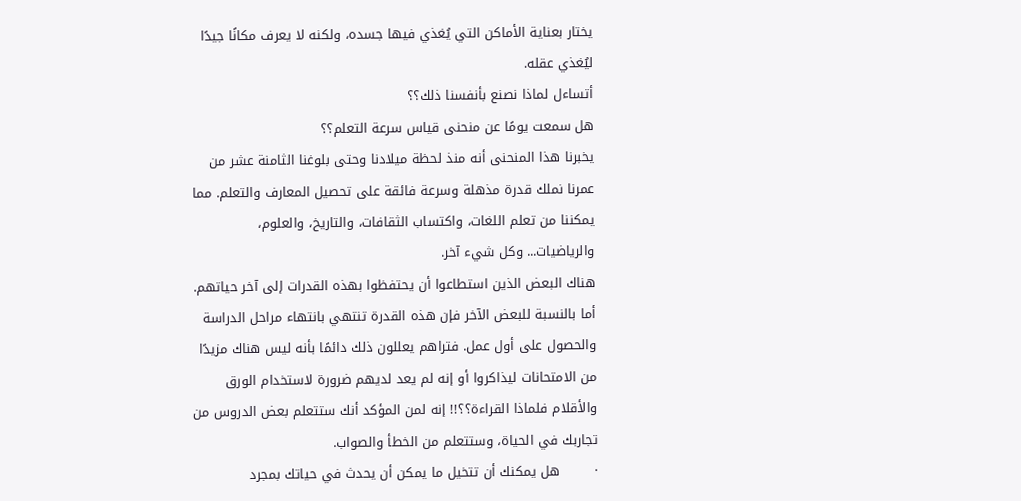يختار بعناية الأماكن التي يُغذي فيها جسده، ولكنه لا يعرف مكانًا جيدًا ليُغذي عقله.
أتساءل لماذا نصنع بأنفسنا ذلك؟؟
هل سمعت يومًا عن منحنى قياس سرعة التعلم؟؟
يخبرنا هذا المنحنى أنه منذ لحظة ميلادنا وحتى بلوغنا الثامنة عشر من عمرنا نملك قدرة مذهلة وسرعة فائقة على تحصيل المعارف والتعلم. مما يمكننا من تعلم اللغات، واكتساب الثقافات، والتاريخ، والعلوم، والرياضيات... وكل شيء آخر.
هناك البعض الذين استطاعوا أن يحتفظوا بهذه القدرات إلى آخر حياتهم. أما بالنسبة للبعض الآخر فإن هذه القدرة تنتهي بانتهاء مراحل الدراسة والحصول على أول عمل. فتراهم يعللون ذلك دائمًا بأنه ليس هناك مزيدًا من الامتحانات ليذاكروا أو إنه لم يعد لديهم ضرورة لاستخدام الورق والأقلام فلماذا القراءة؟؟!! إنه لمن المؤكد أنك ستتعلم بعض الدروس من تجاربك في الحياة، وستتعلم من الخطأ والصواب.
·        هل يمكنك أن تتخيل ما يمكن أن يحدث في حياتك بمجرد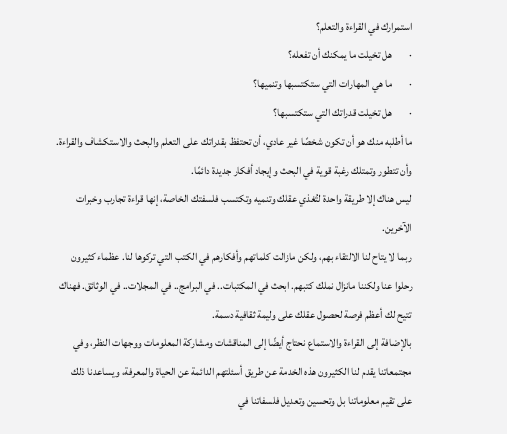استمرارك في القراءة والتعلم؟
·        هل تخيلت ما يمكنك أن تفعله؟
·        ما هي المهارات التي ستكتسبها وتنميها؟
·        هل تخيلت قدراتك التي ستكتسبها؟
ما أطلبه منك هو أن تكون شخصًا غير عادي، أن تحتفظ بقدراتك على التعلم والبحث والاستكشاف والقراءة. وأن تتطور وتمتلك رغبة قوية في البحث وإيجاد أفكار جديدة دائمًا.
ليس هناك إلا طريقة واحدة لتُغذي عقلك وتنميه وتكتسب فلسفتك الخاصة، إنها قراءة تجارب وخبرات الآخرين.
ربما لا يتاح لنا الالتقاء بهم، ولكن مازالت كلماتهم وأفكارهم في الكتب التي تركوها لنا. عظماء كثيرون رحلوا عنا ولكننا مانزال نملك كتبهم. ابحث في المكتبات.. في البرامج.. في المجلات.. في الوثائق. فهناك تتيح لك أعظم فرصة لحصول عقلك على وليمة ثقافية دسمة.
بالإضافة إلى القراءة والاستماع نحتاج أيضًا إلى المناقشات ومشاركة المعلومات ووجهات النظر، وفي مجتمعاتنا يقدم لنا الكثيرون هذه الخدمة عن طريق أسئلتهم الدائمة عن الحياة والمعرفة، ويساعدنا ذلك على تقيم معلوماتنا بل وتحسين وتعديل فلسفاتنا في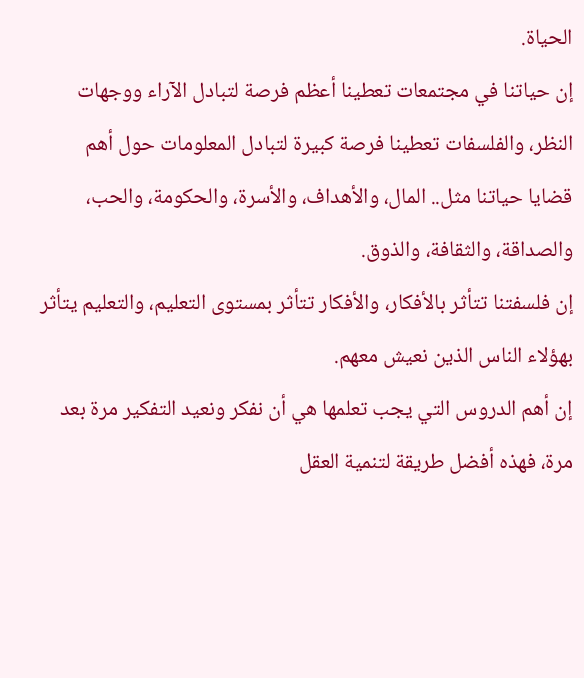الحياة.
إن حياتنا في مجتمعات تعطينا أعظم فرصة لتبادل الآراء ووجهات النظر، والفلسفات تعطينا فرصة كبيرة لتبادل المعلومات حول أهم قضايا حياتنا مثل.. المال، والأهداف، والأسرة، والحكومة، والحب، والصداقة، والثقافة، والذوق.
إن فلسفتنا تتأثر بالأفكار، والأفكار تتأثر بمستوى التعليم، والتعليم يتأثر بهؤلاء الناس الذين نعيش معهم.
إن أهم الدروس التي يجب تعلمها هي أن نفكر ونعيد التفكير مرة بعد مرة، فهذه أفضل طريقة لتنمية العقل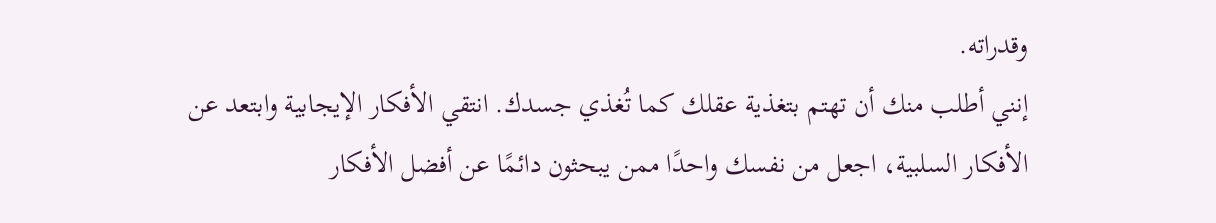وقدراته.
إنني أطلب منك أن تهتم بتغذية عقلك كما تُغذي جسدك. انتقي الأفكار الإيجابية وابتعد عن الأفكار السلبية، اجعل من نفسك واحدًا ممن يبحثون دائمًا عن أفضل الأفكار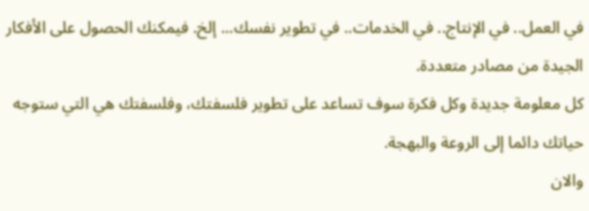في العمل.. في الإنتاج.. في الخدمات.. في تطوير نفسك... إلخ. فيمكنك الحصول على الأفكار الجيدة من مصادر متعددة.
كل معلومة جديدة وكل فكرة سوف تساعد على تطوير فلسفتك، وفلسفتك هي التي ستوجه حياتك دائما إلى الروعة والبهجة.
والان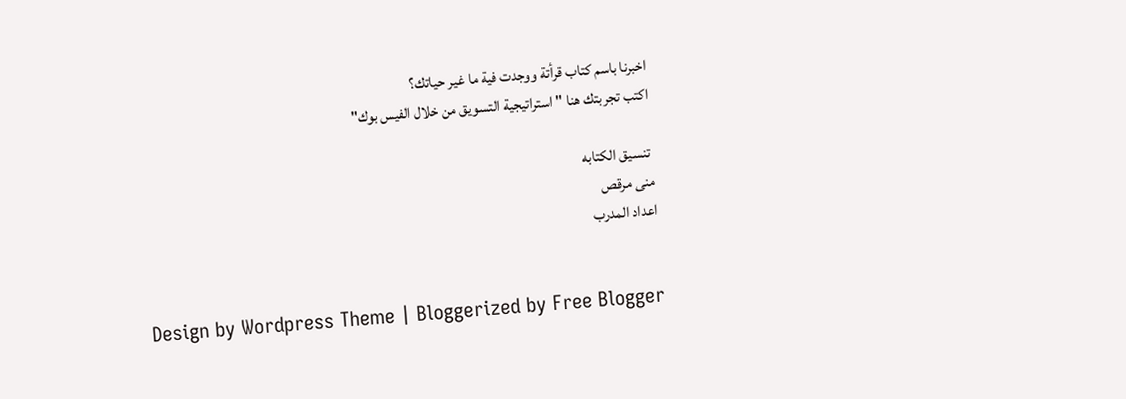اخبرنا باسم كتاب قرأتة ووجدت فية ما غير حياتك؟
اكتب تجربتك هنا " استراتيجية التسويق من خلال الفيس بوك"

 تنسيق الكتابه
منى مرقص
اعداد المدرب


Design by Wordpress Theme | Bloggerized by Free Blogger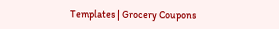Templates | Grocery Coupons